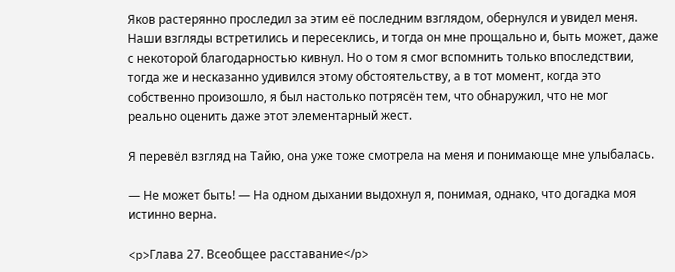Яков растерянно проследил за этим её последним взглядом, обернулся и увидел меня. Наши взгляды встретились и пересеклись, и тогда он мне прощально и, быть может, даже с некоторой благодарностью кивнул. Но о том я смог вспомнить только впоследствии, тогда же и несказанно удивился этому обстоятельству, а в тот момент, когда это собственно произошло, я был настолько потрясён тем, что обнаружил, что не мог реально оценить даже этот элементарный жест.

Я перевёл взгляд на Тайю, она уже тоже смотрела на меня и понимающе мне улыбалась.

— Не может быть! — На одном дыхании выдохнул я, понимая, однако, что догадка моя истинно верна.

<p>Глава 27. Всеобщее расставание</p>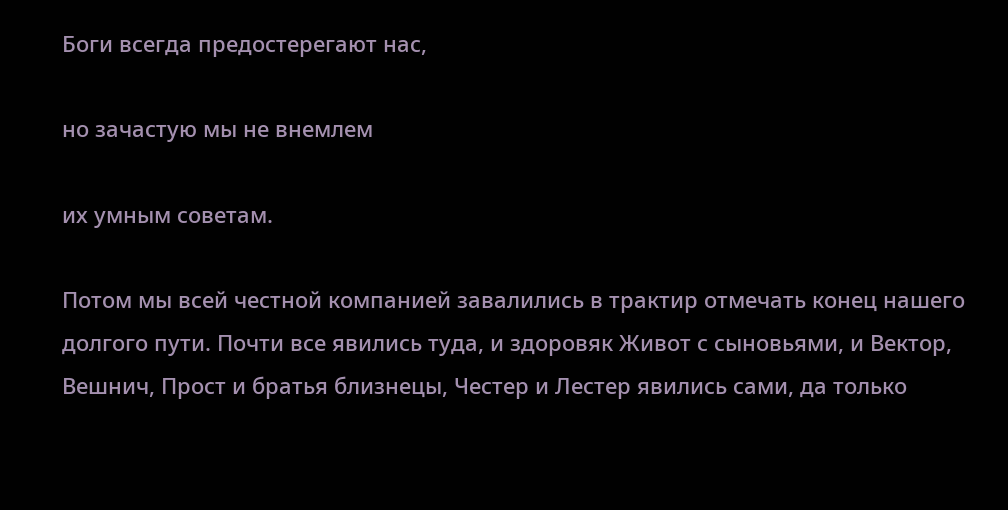Боги всегда предостерегают нас,

но зачастую мы не внемлем

их умным советам.

Потом мы всей честной компанией завалились в трактир отмечать конец нашего долгого пути. Почти все явились туда, и здоровяк Живот с сыновьями, и Вектор, Вешнич, Прост и братья близнецы, Честер и Лестер явились сами, да только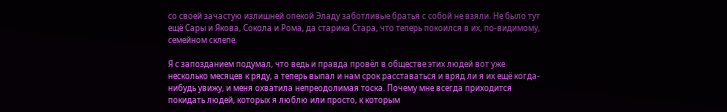со своей зачастую излишней опекой Эладу заботливые братья с собой не взяли. Не было тут ещё Сары и Якова, Сокола и Рома, да старика Стара, что теперь покоился в их, по-видимому, семейном склепе.

Я с запозданием подумал, что ведь и правда провёл в обществе этих людей вот уже несколько месяцев к ряду, а теперь выпал и нам срок расставаться и вряд ли я их ещё когда-нибудь увижу, и меня охватила непреодолимая тоска. Почему мне всегда приходится покидать людей, которых я люблю или просто, к которым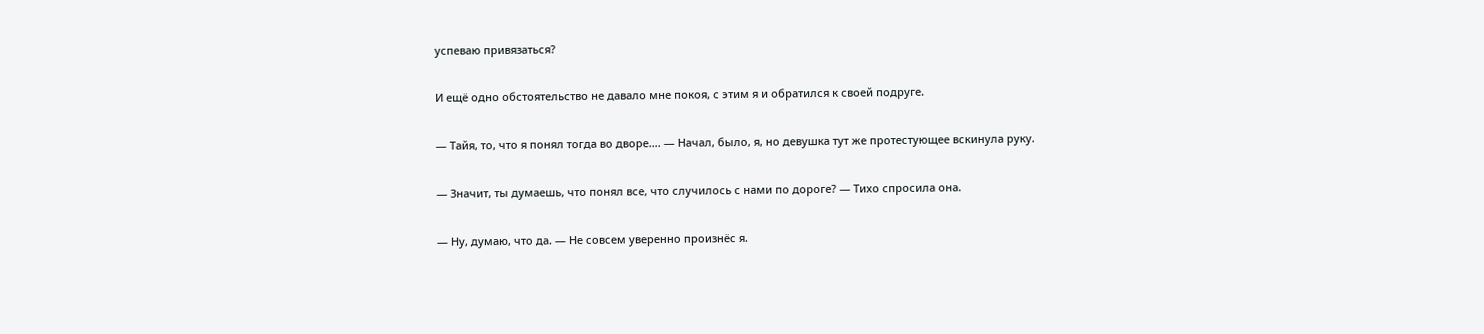успеваю привязаться?

И ещё одно обстоятельство не давало мне покоя, с этим я и обратился к своей подруге.

— Тайя, то, что я понял тогда во дворе…. — Начал, было, я, но девушка тут же протестующее вскинула руку.

— Значит, ты думаешь, что понял все, что случилось с нами по дороге? — Тихо спросила она.

— Ну, думаю, что да. — Не совсем уверенно произнёс я.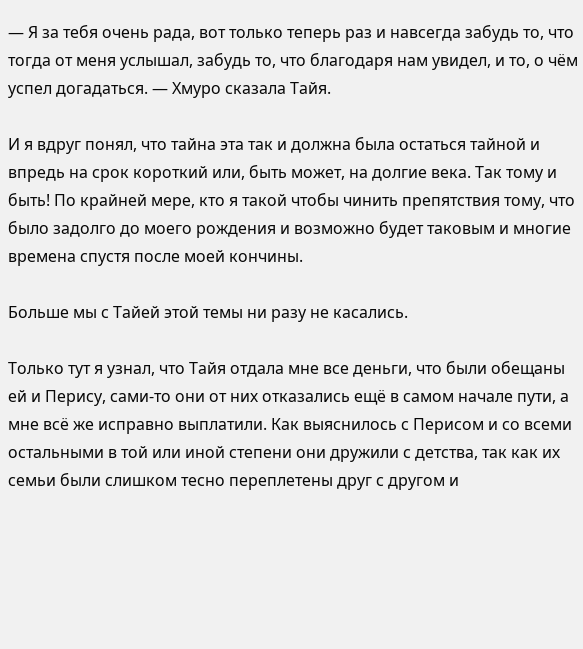— Я за тебя очень рада, вот только теперь раз и навсегда забудь то, что тогда от меня услышал, забудь то, что благодаря нам увидел, и то, о чём успел догадаться. — Хмуро сказала Тайя.

И я вдруг понял, что тайна эта так и должна была остаться тайной и впредь на срок короткий или, быть может, на долгие века. Так тому и быть! По крайней мере, кто я такой чтобы чинить препятствия тому, что было задолго до моего рождения и возможно будет таковым и многие времена спустя после моей кончины.

Больше мы с Тайей этой темы ни разу не касались.

Только тут я узнал, что Тайя отдала мне все деньги, что были обещаны ей и Перису, сами-то они от них отказались ещё в самом начале пути, а мне всё же исправно выплатили. Как выяснилось с Перисом и со всеми остальными в той или иной степени они дружили с детства, так как их семьи были слишком тесно переплетены друг с другом и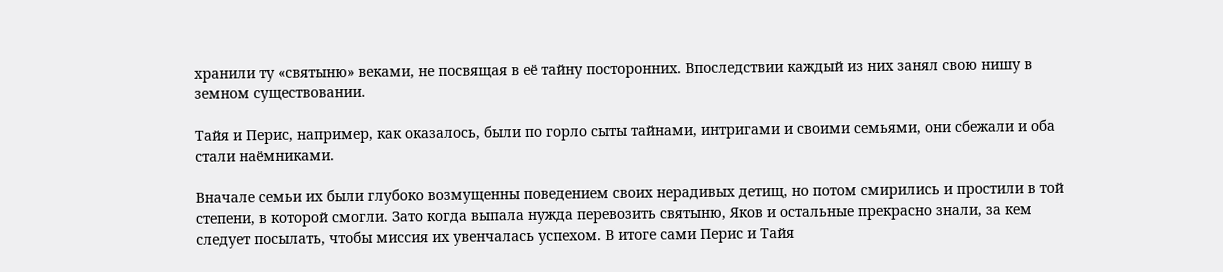хранили ту «святыню» веками, не посвящая в её тайну посторонних. Впоследствии каждый из них занял свою нишу в земном существовании.

Тайя и Перис, например, как оказалось, были по горло сыты тайнами, интригами и своими семьями, они сбежали и оба стали наёмниками.

Вначале семьи их были глубоко возмущенны поведением своих нерадивых детищ, но потом смирились и простили в той степени, в которой смогли. Зато когда выпала нужда перевозить святыню, Яков и остальные прекрасно знали, за кем следует посылать, чтобы миссия их увенчалась успехом. В итоге сами Перис и Тайя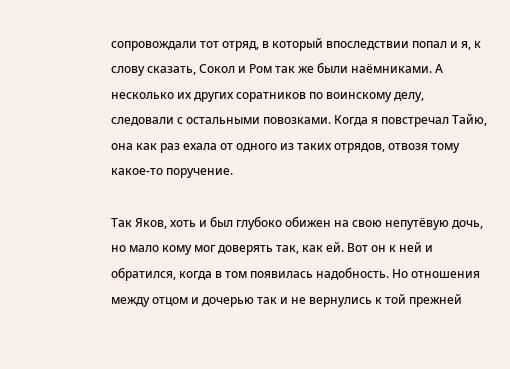сопровождали тот отряд, в который впоследствии попал и я, к слову сказать, Сокол и Ром так же были наёмниками. А несколько их других соратников по воинскому делу, следовали с остальными повозками. Когда я повстречал Тайю, она как раз ехала от одного из таких отрядов, отвозя тому какое-то поручение.

Так Яков, хоть и был глубоко обижен на свою непутёвую дочь, но мало кому мог доверять так, как ей. Вот он к ней и обратился, когда в том появилась надобность. Но отношения между отцом и дочерью так и не вернулись к той прежней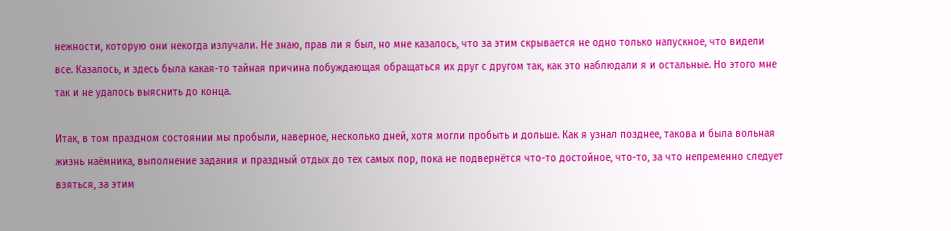нежности, которую они некогда излучали. Не знаю, прав ли я был, но мне казалось, что за этим скрывается не одно только напускное, что видели все. Казалось, и здесь была какая-то тайная причина побуждающая обращаться их друг с другом так, как это наблюдали я и остальные. Но этого мне так и не удалось выяснить до конца.

Итак, в том праздном состоянии мы пробыли, наверное, несколько дней, хотя могли пробыть и дольше. Как я узнал позднее, такова и была вольная жизнь наёмника, выполнение задания и праздный отдых до тех самых пор, пока не подвернётся что-то достойное, что-то, за что непременно следует взяться, за этим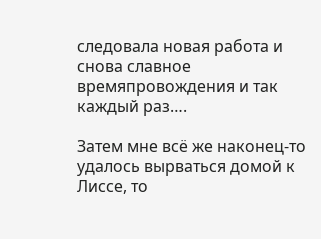следовала новая работа и снова славное времяпровождения и так каждый раз….

Затем мне всё же наконец-то удалось вырваться домой к Лиссе, то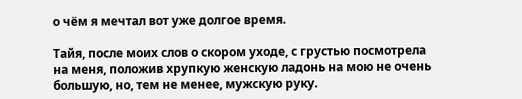о чём я мечтал вот уже долгое время.

Тайя, после моих слов о скором уходе, с грустью посмотрела на меня, положив хрупкую женскую ладонь на мою не очень большую, но, тем не менее, мужскую руку.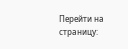Перейти на страницу: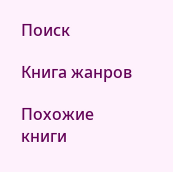Поиск

Книга жанров

Похожие книги